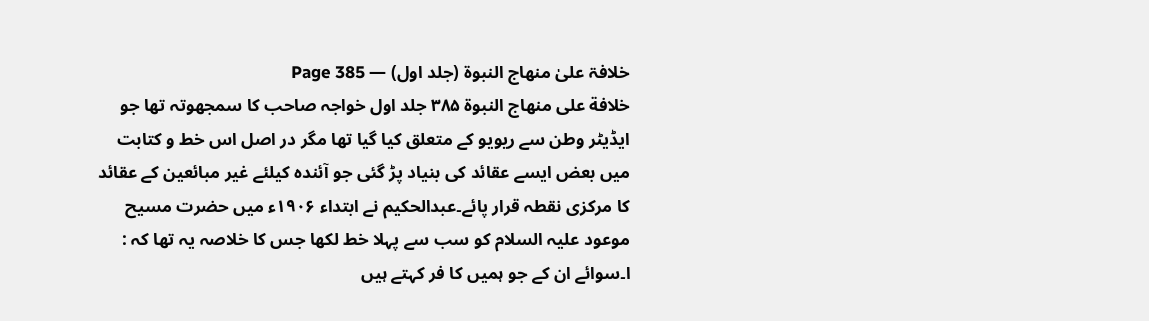خلافۃ علیٰ منھاج النبوۃ (جلد اول) — Page 385
خلافة على منهاج النبوة ۳۸۵ جلد اول خواجہ صاحب کا سمجھوتہ تھا جو ایڈیٹر وطن سے ریویو کے متعلق کیا گیا تھا مگر در اصل اس خط و کتابت میں بعض ایسے عقائد کی بنیاد پڑ گئی جو آئندہ کیلئے غیر مبائعین کے عقائد کا مرکزی نقطہ قرار پائے۔عبدالحکیم نے ابتداء ۱۹۰۶ء میں حضرت مسیح موعود علیہ السلام کو سب سے پہلا خط لکھا جس کا خلاصہ یہ تھا کہ : ا۔سوائے ان کے جو ہمیں کا فر کہتے ہیں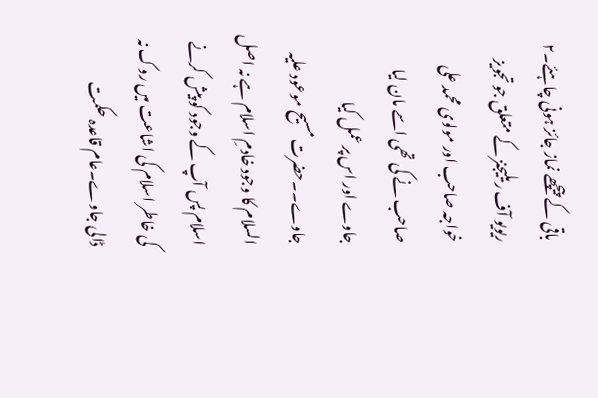باقی کے پیچھے نماز جائز ہونی چاہئے۔۲ ریویو آف ريليجنز کے متعلق جو تجویز خواجہ صاحب اور مولوی محمد علی صاحب نے کی تھی اسے مان لیا جاوے اور اس پر عمل کیا جاوے۔۔حضرت مسیح موعود علیہ السلام کا وجود خادمِ اسلام ہے نہ اصل اسلام پس آپ کے وجود کو پیش کرنے کی خاطر اسلام کی اشاعت میں روک نہ ڈالی جاوے۔عام قاعدہ حکمت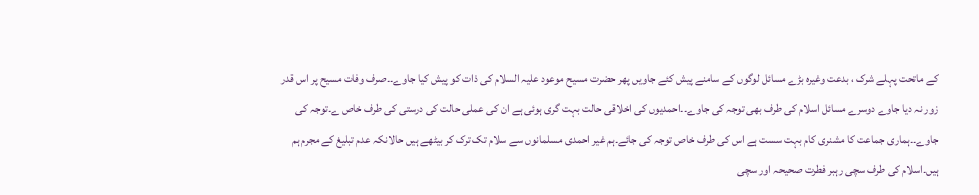کے ماتحت پہلے شرک ، بدعت وغیرہ بڑے مسائل لوگوں کے سامنے پیش کئے جاویں پھر حضرت مسیح موعود علیہ السلام کی ذات کو پیش کیا جاوے۔۔صرف وفات مسیح پر اس قدر زور نہ دیا جاوے دوسرے مسائل اسلام کی طرف بھی توجہ کی جاوے۔۔احمدیوں کی اخلاقی حالت بہت گری ہوئی ہے ان کی عملی حالت کی درستی کی طرف خاص ے۔توجہ کی جاوے۔۔ہماری جماعت کا مشنری کام بہت سست ہے اس کی طرف خاص توجہ کی جائے۔ہم غیر احمدی مسلمانوں سے سلام تک ترک کر بیٹھے ہیں حالانکہ عدم تبلیغ کے مجرم ہم ہیں۔اسلام کی طرف سچی رہبر فطرت صحیحہ اور سچی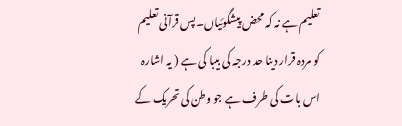تعلیم ہے نہ کہ محض پیشگوئیاں۔پس قرآنی تعلیم کو مردہ قرار دینا حد درجہ کی بیبا کی ہے ( یہ اشارہ اس بات کی طرف ہے جو وطن کی تحریک کے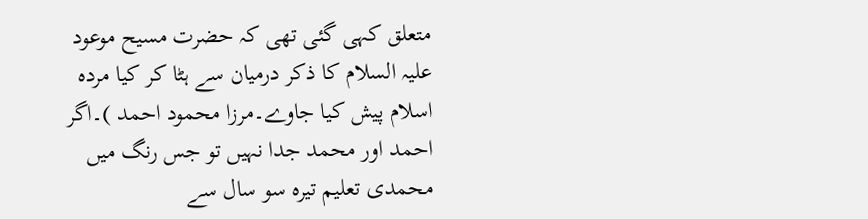متعلق کہی گئی تھی کہ حضرت مسیح موعود علیہ السلام کا ذکر درمیان سے ہٹا کر کیا مردہ اسلام پیش کیا جاوے۔مرزا محمود احمد )۔اگر احمد اور محمد جدا نہیں تو جس رنگ میں محمدی تعلیم تیرہ سو سال سے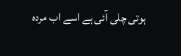ہوتی چلی آئی ہے اسے اب مردہ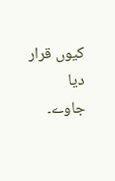کیوں قرار دیا جاوے۔